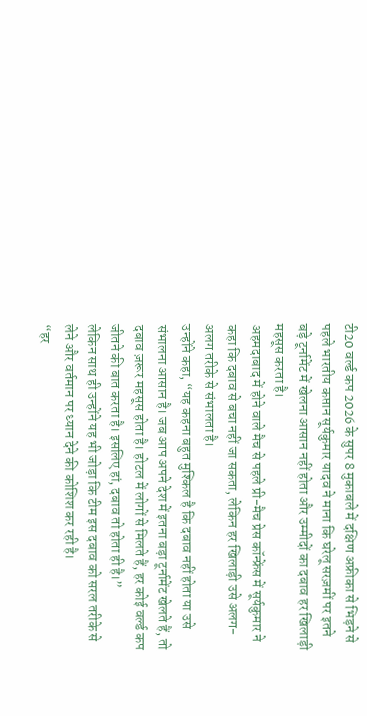टी20 वर्ल्ड कप 2026 के सुपर 8 मुकाबले में दक्षिण अफ्रीका से भिड़ने से पहले भारतीय कप्तान सूर्यकुमार यादव ने माना कि घरेलू सरज़मीं पर इतने बड़े टूर्नामेंट में खेलना आसान नहीं होता और उम्मीदों का दबाव हर खिलाड़ी महसूस करता है।
अहमदाबाद में होने वाले मैच से पहले प्री-मैच प्रेस कॉन्फ्रेंस में सूर्यकुमार ने कहा कि दबाव से बचा नहीं जा सकता, लेकिन हर खिलाड़ी उसे अलग-अलग तरीके से संभालता है।
उन्होंने कहा, “यह कहना बहुत मुश्किल है कि दबाव नहीं होता या उसे संभालना आसान है। जब आप अपने देश में इतना बड़ा टूर्नामेंट खेलते हैं, तो दबाव ज़रूर महसूस होता है। होटल में लोगों से मिलते हैं, हर कोई वर्ल्ड कप जीतने की बात करता है। इसलिए हां, दबाव तो होता ही है।”
लेकिन साथ ही उन्होंने यह भी जोड़ा कि टीम इस दबाव को सरल तरीके से लेने और वर्तमान पर ध्यान देने की कोशिश कर रही है।
“हर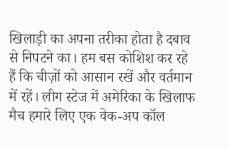खिलाड़ी का अपना तरीका होता है दबाव से निपटने का। हम बस कोशिश कर रहे हैं कि चीज़ों को आसान रखें और वर्तमान में रहें। लीग स्टेज में अमेरिका के खिलाफ मैच हमारे लिए एक वेक-अप कॉल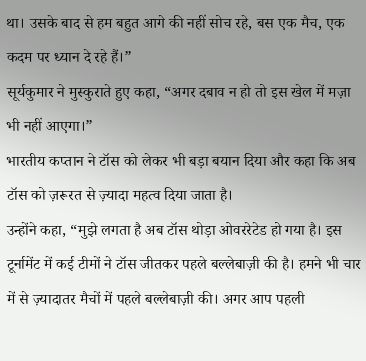था। उसके बाद से हम बहुत आगे की नहीं सोच रहे, बस एक मैच, एक कदम पर ध्यान दे रहे हैं।”
सूर्यकुमार ने मुस्कुराते हुए कहा, “अगर दबाव न हो तो इस खेल में मज़ा भी नहीं आएगा।”
भारतीय कप्तान ने टॉस को लेकर भी बड़ा बयान दिया और कहा कि अब टॉस को ज़रूरत से ज़्यादा महत्व दिया जाता है।
उन्होंने कहा, “मुझे लगता है अब टॉस थोड़ा ओवररेटेड हो गया है। इस टूर्नामेंट में कई टीमों ने टॉस जीतकर पहले बल्लेबाज़ी की है। हमने भी चार में से ज़्यादातर मैचों में पहले बल्लेबाज़ी की। अगर आप पहली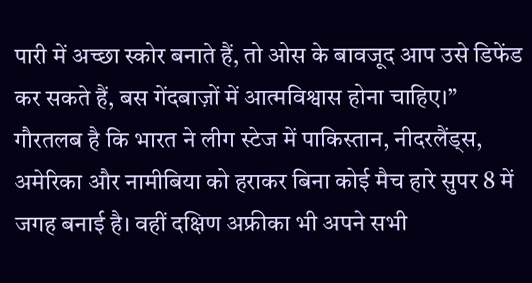पारी में अच्छा स्कोर बनाते हैं, तो ओस के बावजूद आप उसे डिफेंड कर सकते हैं, बस गेंदबाज़ों में आत्मविश्वास होना चाहिए।”
गौरतलब है कि भारत ने लीग स्टेज में पाकिस्तान, नीदरलैंड्स, अमेरिका और नामीबिया को हराकर बिना कोई मैच हारे सुपर 8 में जगह बनाई है। वहीं दक्षिण अफ्रीका भी अपने सभी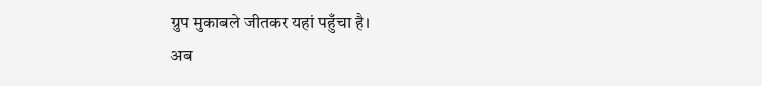ग्रुप मुकाबले जीतकर यहां पहुँचा है।
अब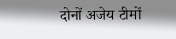दोनों अजेय टीमों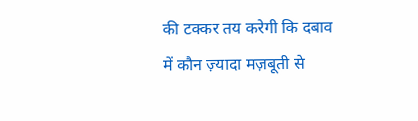की टक्कर तय करेगी कि दबाव में कौन ज़्यादा मज़बूती से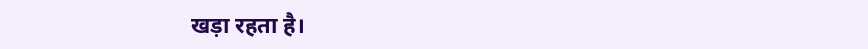खड़ा रहता है।